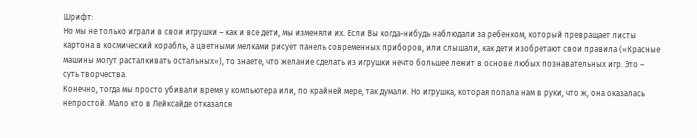Шрифт:
Но мы не только играли в свои игрушки – как и все дети, мы изменяли их. Если Вы когда-нибудь наблюдали за ребенком, который превращает листы картона в космический корабль, а цветными мелками рисует панель современных приборов, или слышали, как дети изобретают свои правила («Красные машины могут расталкивать остальных»), то знаете, что желание сделать из игрушки нечто большее лежит в основе любых познавательных игр. Это – суть творчества.
Конечно, тогда мы просто убивали время у компьютера или, по крайней мере, так думали. Но игрушка, которая попала нам в руки, что ж, она оказалась непростой. Мало кто в Лейксайде отказался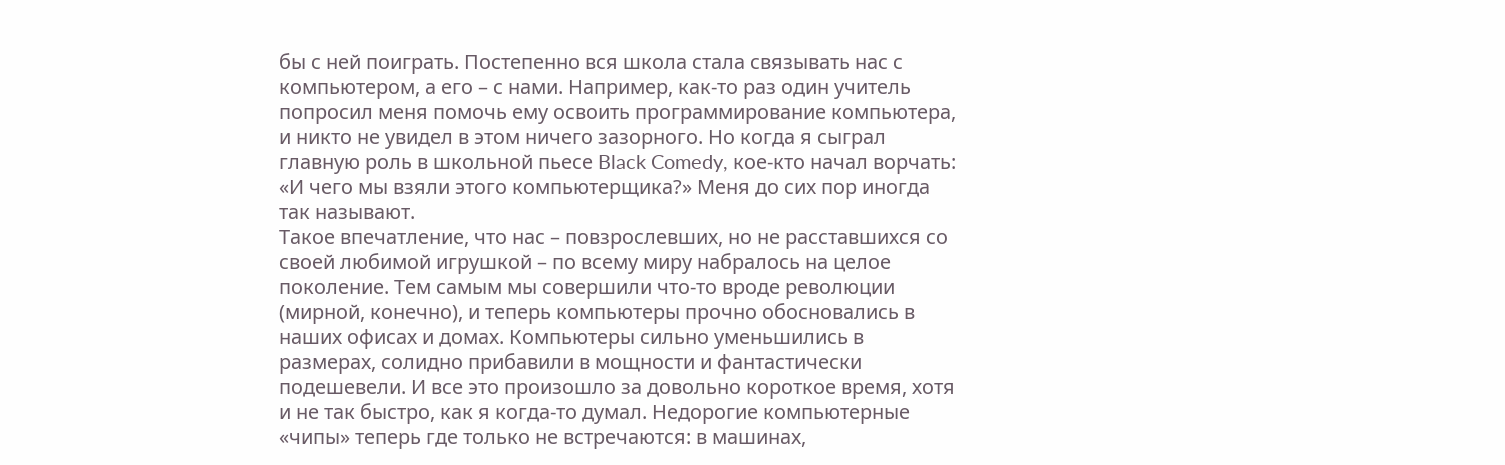бы с ней поиграть. Постепенно вся школа стала связывать нас с компьютером, а его – с нами. Например, как-то раз один учитель попросил меня помочь ему освоить программирование компьютера, и никто не увидел в этом ничего зазорного. Но когда я сыграл главную роль в школьной пьесе Black Comedy, кое-кто начал ворчать: «И чего мы взяли этого компьютерщика?» Меня до сих пор иногда так называют.
Такое впечатление, что нас – повзрослевших, но не расставшихся со своей любимой игрушкой – по всему миру набралось на целое поколение. Тем самым мы совершили что-то вроде революции (мирной, конечно), и теперь компьютеры прочно обосновались в наших офисах и домах. Компьютеры сильно уменьшились в размерах, солидно прибавили в мощности и фантастически подешевели. И все это произошло за довольно короткое время, хотя и не так быстро, как я когда-то думал. Недорогие компьютерные «чипы» теперь где только не встречаются: в машинах,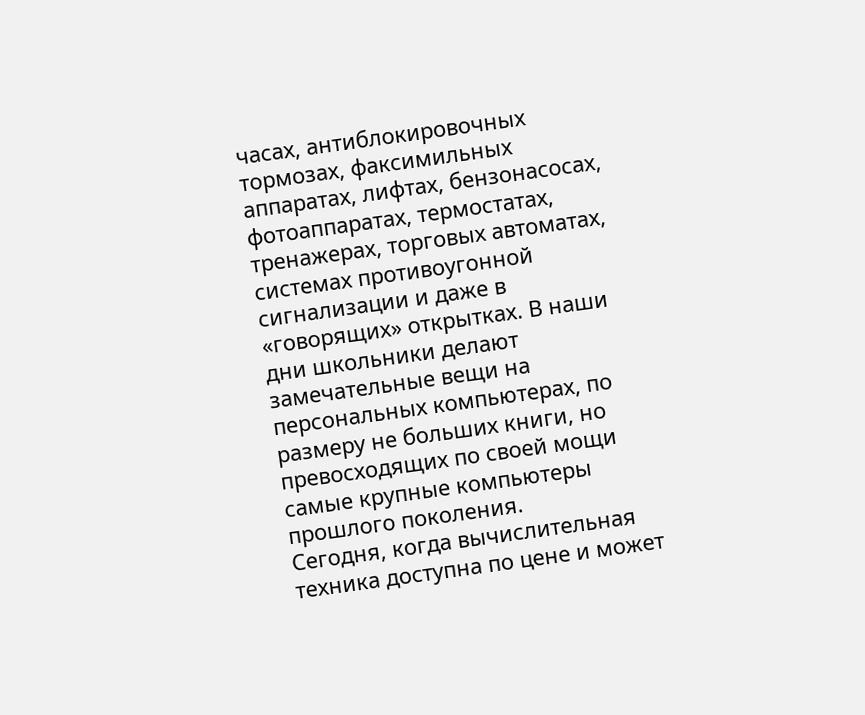часах, антиблокировочных тормозах, факсимильных аппаратах, лифтах, бензонасосах, фотоаппаратах, термостатах, тренажерах, торговых автоматах, системах противоугонной сигнализации и даже в «говорящих» открытках. В наши дни школьники делают замечательные вещи на персональных компьютерах, по размеру не больших книги, но превосходящих по своей мощи самые крупные компьютеры прошлого поколения.
Сегодня, когда вычислительная техника доступна по цене и может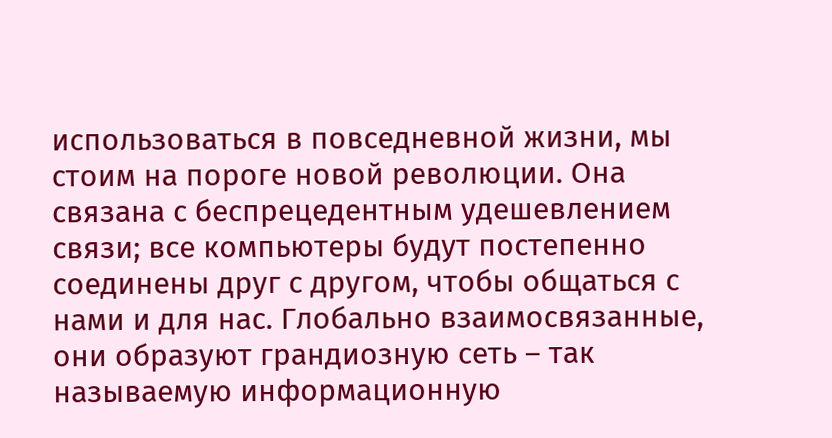использоваться в повседневной жизни, мы стоим на пороге новой революции. Она связана с беспрецедентным удешевлением связи; все компьютеры будут постепенно соединены друг с другом, чтобы общаться с нами и для нас. Глобально взаимосвязанные, они образуют грандиозную сеть – так называемую информационную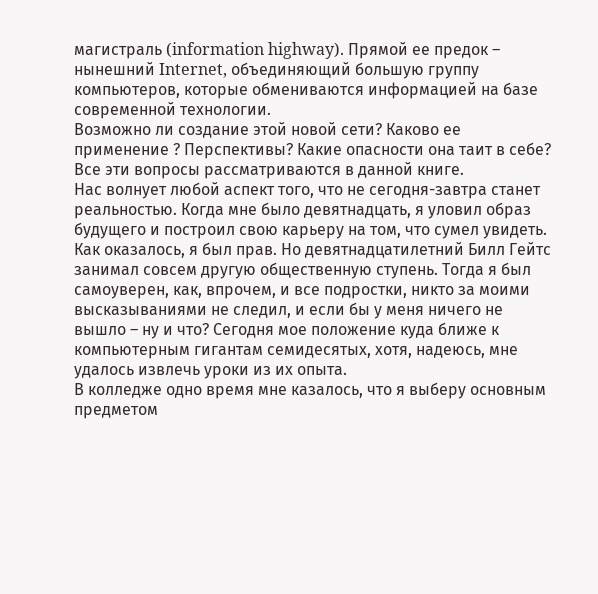магистраль (information highway). Прямой ее предок – нынешний Internet, объединяющий большую группу компьютеров, которые обмениваются информацией на базе современной технологии.
Возможно ли создание этой новой сети? Каково ее применение ? Перспективы? Какие опасности она таит в себе? Все эти вопросы рассматриваются в данной книге.
Нас волнует любой аспект того, что не сегодня-завтра станет реальностью. Когда мне было девятнадцать, я уловил образ будущего и построил свою карьеру на том, что сумел увидеть. Как оказалось, я был прав. Но девятнадцатилетний Билл Гейтс занимал совсем другую общественную ступень. Тогда я был самоуверен, как, впрочем, и все подростки, никто за моими высказываниями не следил, и если бы у меня ничего не вышло – ну и что? Сегодня мое положение куда ближе к компьютерным гигантам семидесятых, хотя, надеюсь, мне удалось извлечь уроки из их опыта.
В колледже одно время мне казалось, что я выберу основным предметом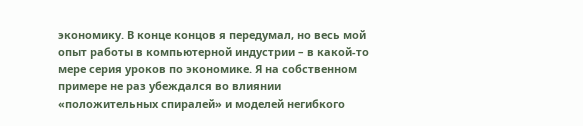экономику. В конце концов я передумал, но весь мой опыт работы в компьютерной индустрии – в какой-то мере серия уроков по экономике. Я на собственном примере не раз убеждался во влиянии «положительных спиралей» и моделей негибкого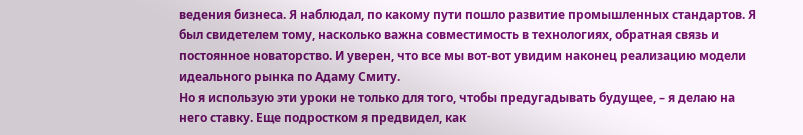ведения бизнеса. Я наблюдал, по какому пути пошло развитие промышленных стандартов. Я был свидетелем тому, насколько важна совместимость в технологиях, обратная связь и постоянное новаторство. И уверен, что все мы вот-вот увидим наконец реализацию модели идеального рынка по Адаму Смиту.
Но я использую эти уроки не только для того, чтобы предугадывать будущее, – я делаю на него ставку. Еще подростком я предвидел, как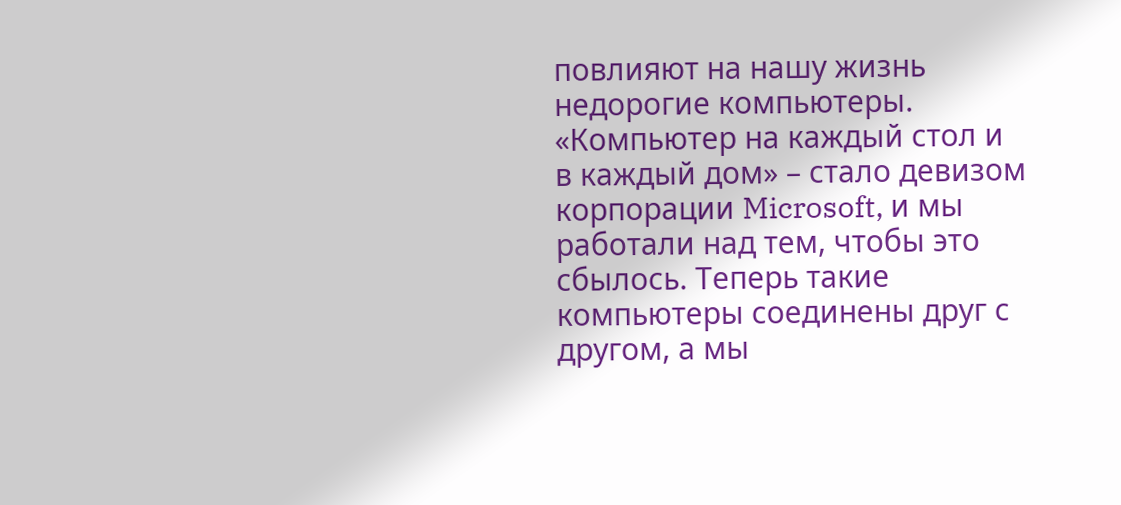повлияют на нашу жизнь недорогие компьютеры. «Компьютер на каждый стол и в каждый дом» – стало девизом корпорации Microsoft, и мы работали над тем, чтобы это сбылось. Теперь такие компьютеры соединены друг с другом, а мы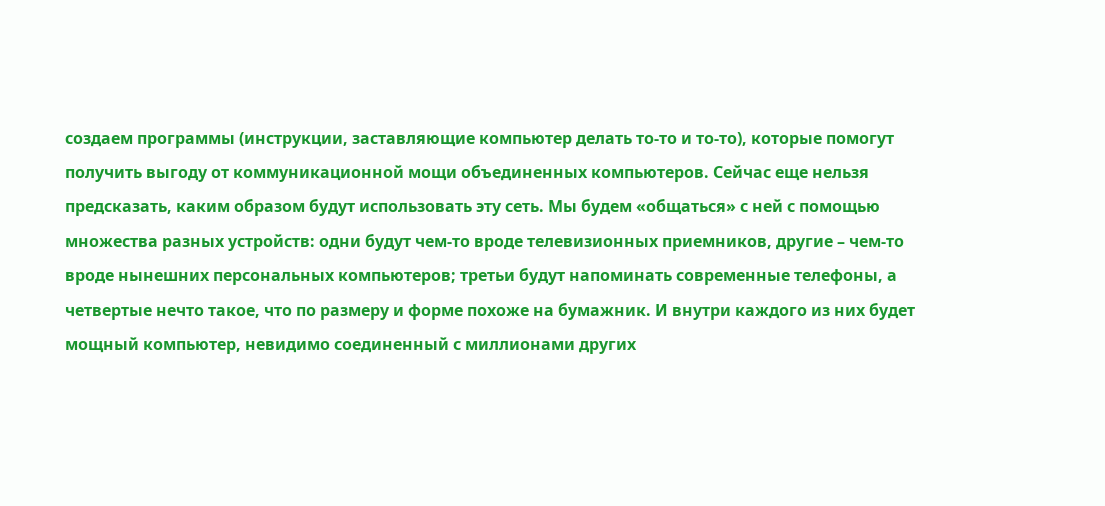создаем программы (инструкции, заставляющие компьютер делать то-то и то-то), которые помогут получить выгоду от коммуникационной мощи объединенных компьютеров. Сейчас еще нельзя предсказать, каким образом будут использовать эту сеть. Мы будем «общаться» с ней с помощью множества разных устройств: одни будут чем-то вроде телевизионных приемников, другие – чем-то вроде нынешних персональных компьютеров; третьи будут напоминать современные телефоны, а четвертые нечто такое, что по размеру и форме похоже на бумажник. И внутри каждого из них будет мощный компьютер, невидимо соединенный с миллионами других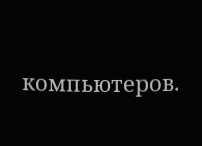компьютеров.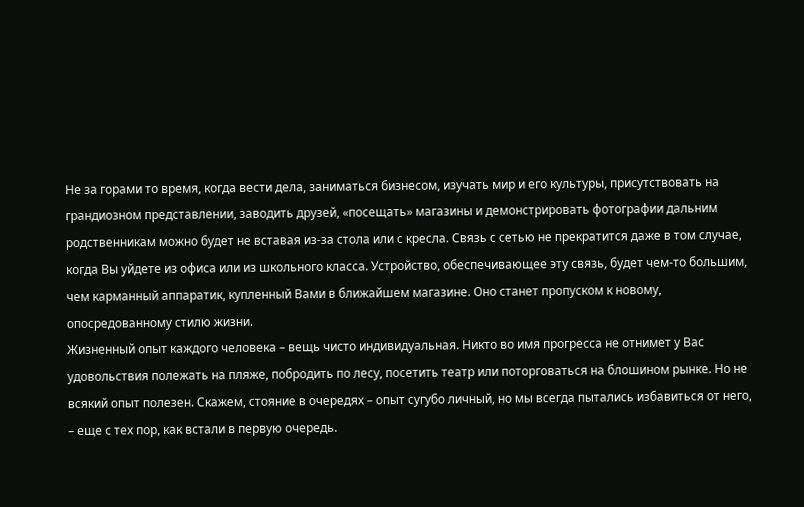Не за горами то время, когда вести дела, заниматься бизнесом, изучать мир и его культуры, присутствовать на грандиозном представлении, заводить друзей, «посещать» магазины и демонстрировать фотографии дальним родственникам можно будет не вставая из-за стола или с кресла. Связь с сетью не прекратится даже в том случае, когда Вы уйдете из офиса или из школьного класса. Устройство, обеспечивающее эту связь, будет чем-то большим, чем карманный аппаратик, купленный Вами в ближайшем магазине. Оно станет пропуском к новому, опосредованному стилю жизни.
Жизненный опыт каждого человека – вещь чисто индивидуальная. Никто во имя прогресса не отнимет у Вас удовольствия полежать на пляже, побродить по лесу, посетить театр или поторговаться на блошином рынке. Но не всякий опыт полезен. Скажем, стояние в очередях – опыт сугубо личный, но мы всегда пытались избавиться от него, – еще с тех пор, как встали в первую очередь.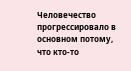Человечество прогрессировало в основном потому, что кто-то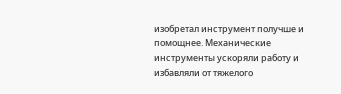изобретал инструмент получше и помощнее. Механические инструменты ускоряли работу и избавляли от тяжелого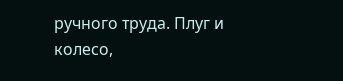ручного труда. Плуг и колесо,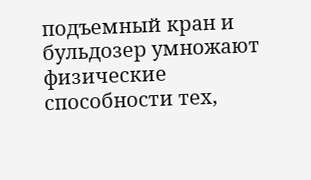подъемный кран и бульдозер умножают физические способности тех,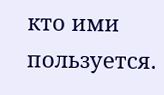кто ими пользуется.